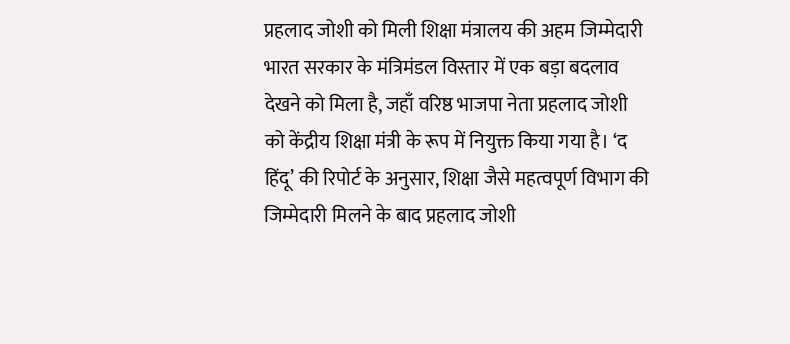प्रहलाद जोशी को मिली शिक्षा मंत्रालय की अहम जिम्मेदारी
भारत सरकार के मंत्रिमंडल विस्तार में एक बड़ा बदलाव देखने को मिला है, जहाँ वरिष्ठ भाजपा नेता प्रहलाद जोशी को केंद्रीय शिक्षा मंत्री के रूप में नियुक्त किया गया है। ‘द हिंदू’ की रिपोर्ट के अनुसार, शिक्षा जैसे महत्वपूर्ण विभाग की जिम्मेदारी मिलने के बाद प्रहलाद जोशी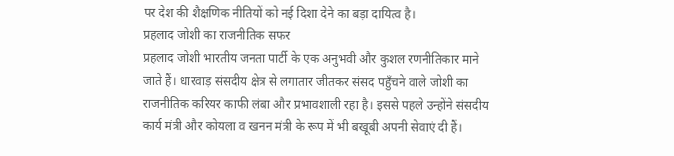पर देश की शैक्षणिक नीतियों को नई दिशा देने का बड़ा दायित्व है।
प्रहलाद जोशी का राजनीतिक सफर
प्रहलाद जोशी भारतीय जनता पार्टी के एक अनुभवी और कुशल रणनीतिकार माने जाते हैं। धारवाड़ संसदीय क्षेत्र से लगातार जीतकर संसद पहुँचने वाले जोशी का राजनीतिक करियर काफी लंबा और प्रभावशाली रहा है। इससे पहले उन्होंने संसदीय कार्य मंत्री और कोयला व खनन मंत्री के रूप में भी बखूबी अपनी सेवाएं दी हैं।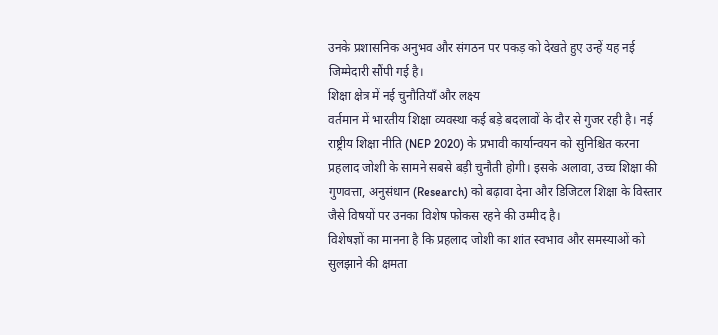उनके प्रशासनिक अनुभव और संगठन पर पकड़ को देखते हुए उन्हें यह नई जिम्मेदारी सौंपी गई है।
शिक्षा क्षेत्र में नई चुनौतियाँ और लक्ष्य
वर्तमान में भारतीय शिक्षा व्यवस्था कई बड़े बदलावों के दौर से गुजर रही है। नई राष्ट्रीय शिक्षा नीति (NEP 2020) के प्रभावी कार्यान्वयन को सुनिश्चित करना प्रहलाद जोशी के सामने सबसे बड़ी चुनौती होगी। इसके अलावा, उच्च शिक्षा की गुणवत्ता, अनुसंधान (Research) को बढ़ावा देना और डिजिटल शिक्षा के विस्तार जैसे विषयों पर उनका विशेष फोकस रहने की उम्मीद है।
विशेषज्ञों का मानना है कि प्रहलाद जोशी का शांत स्वभाव और समस्याओं को सुलझाने की क्षमता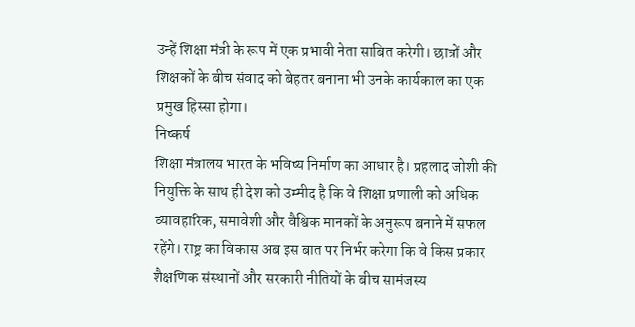उन्हें शिक्षा मंत्री के रूप में एक प्रभावी नेता साबित करेगी। छात्रों और शिक्षकों के बीच संवाद को बेहतर बनाना भी उनके कार्यकाल का एक प्रमुख हिस्सा होगा।
निष्कर्ष
शिक्षा मंत्रालय भारत के भविष्य निर्माण का आधार है। प्रहलाद जोशी की नियुक्ति के साथ ही देश को उम्मीद है कि वे शिक्षा प्रणाली को अधिक व्यावहारिक, समावेशी और वैश्विक मानकों के अनुरूप बनाने में सफल रहेंगे। राष्ट्र का विकास अब इस बात पर निर्भर करेगा कि वे किस प्रकार शैक्षणिक संस्थानों और सरकारी नीतियों के बीच सामंजस्य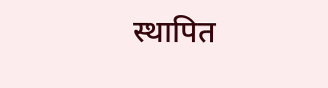स्थापित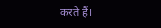करते हैं।